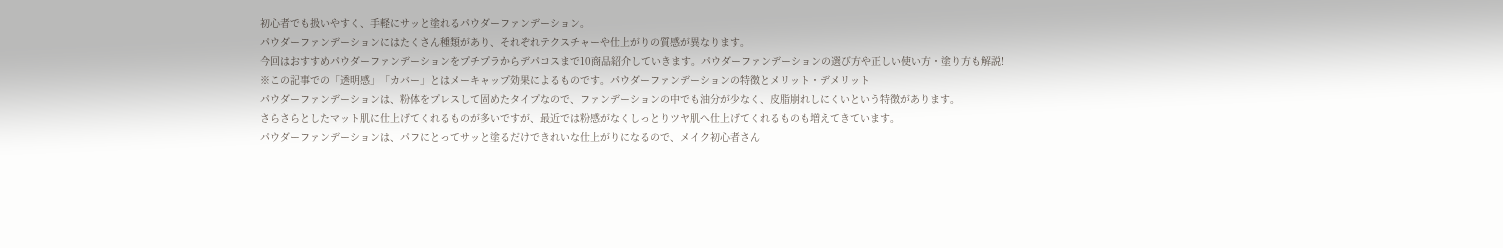初心者でも扱いやすく、手軽にサッと塗れるパウダーファンデーション。
パウダーファンデーションにはたくさん種類があり、それぞれテクスチャーや仕上がりの質感が異なります。
今回はおすすめパウダーファンデーションをプチプラからデパコスまで10商品紹介していきます。パウダーファンデーションの選び方や正しい使い方・塗り方も解説!
※この記事での「透明感」「カバー」とはメーキャップ効果によるものです。パウダーファンデーションの特徴とメリット・デメリット
パウダーファンデーションは、粉体をプレスして固めたタイプなので、ファンデーションの中でも油分が少なく、皮脂崩れしにくいという特徴があります。
さらさらとしたマット肌に仕上げてくれるものが多いですが、最近では粉感がなくしっとりツヤ肌へ仕上げてくれるものも増えてきています。
パウダーファンデーションは、パフにとってサッと塗るだけできれいな仕上がりになるので、メイク初心者さん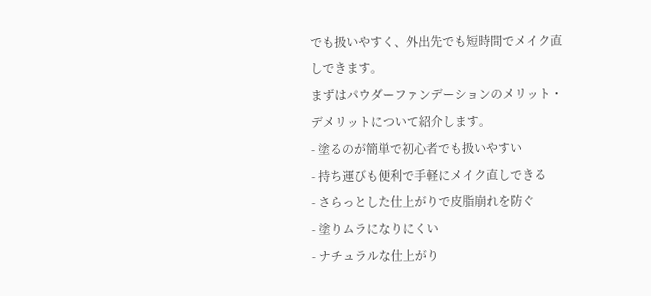でも扱いやすく、外出先でも短時間でメイク直しできます。
まずはパウダーファンデーションのメリット・デメリットについて紹介します。
- 塗るのが簡単で初心者でも扱いやすい
- 持ち運びも便利で手軽にメイク直しできる
- さらっとした仕上がりで皮脂崩れを防ぐ
- 塗りムラになりにくい
- ナチュラルな仕上がり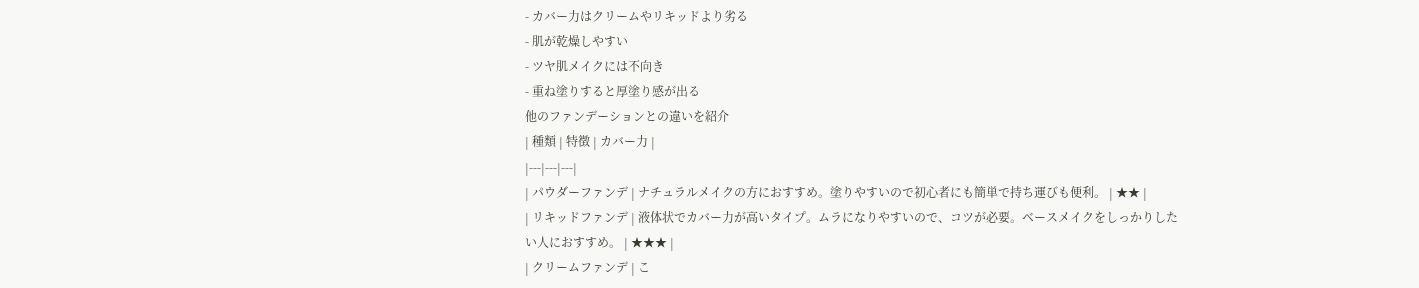- カバー力はクリームやリキッドより劣る
- 肌が乾燥しやすい
- ツヤ肌メイクには不向き
- 重ね塗りすると厚塗り感が出る
他のファンデーションとの違いを紹介
| 種類 | 特徴 | カバー力 |
|---|---|---|
| パウダーファンデ | ナチュラルメイクの方におすすめ。塗りやすいので初心者にも簡単で持ち運びも便利。 | ★★ |
| リキッドファンデ | 液体状でカバー力が高いタイプ。ムラになりやすいので、コツが必要。ベースメイクをしっかりしたい人におすすめ。 | ★★★ |
| クリームファンデ | こ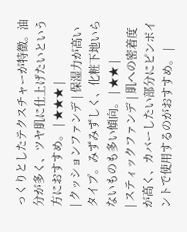っくりとしたテクスチャーが特徴。油分が多く、ツヤ肌に仕上げたいという方におすすめ。 | ★★★ |
| クッションファンデ | 保湿力が高いタイプ。みずみずしく、化粧下地いらないものも多い傾向。 | ★★ |
| スティックファンデ | 肌への密着度が高く、カバーしたい部分にピンポイントで使用するのがおすすめ。 |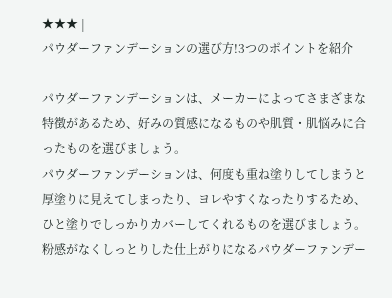★★★ |
パウダーファンデーションの選び方!3つのポイントを紹介

パウダーファンデーションは、メーカーによってさまざまな特徴があるため、好みの質感になるものや肌質・肌悩みに合ったものを選びましょう。
パウダーファンデーションは、何度も重ね塗りしてしまうと厚塗りに見えてしまったり、ヨレやすくなったりするため、ひと塗りでしっかりカバーしてくれるものを選びましょう。
粉感がなくしっとりした仕上がりになるパウダーファンデー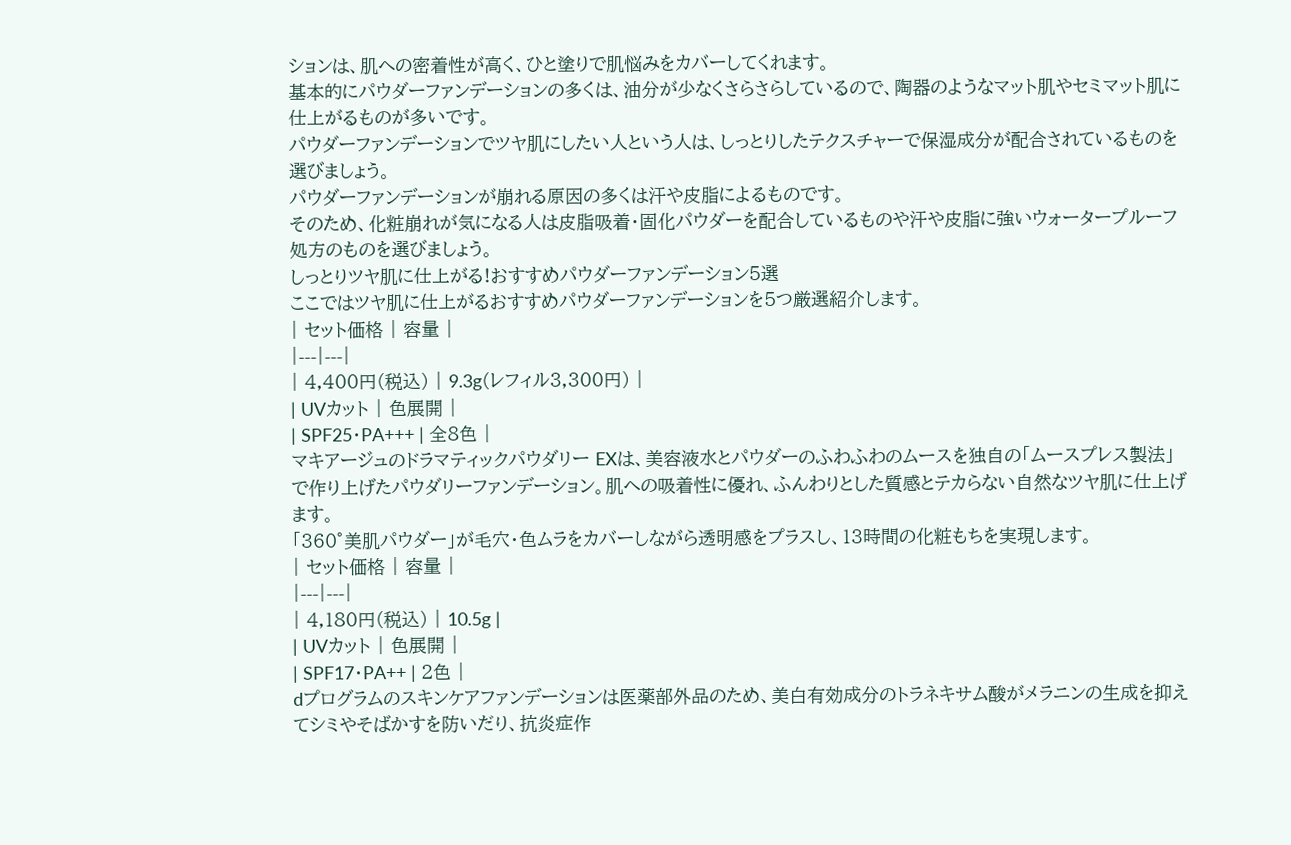ションは、肌への密着性が高く、ひと塗りで肌悩みをカバーしてくれます。
基本的にパウダーファンデーションの多くは、油分が少なくさらさらしているので、陶器のようなマット肌やセミマット肌に仕上がるものが多いです。
パウダーファンデーションでツヤ肌にしたい人という人は、しっとりしたテクスチャーで保湿成分が配合されているものを選びましょう。
パウダーファンデーションが崩れる原因の多くは汗や皮脂によるものです。
そのため、化粧崩れが気になる人は皮脂吸着・固化パウダーを配合しているものや汗や皮脂に強いウォータープルーフ処方のものを選びましょう。
しっとりツヤ肌に仕上がる!おすすめパウダーファンデーション5選
ここではツヤ肌に仕上がるおすすめパウダーファンデーションを5つ厳選紹介します。
| セット価格 | 容量 |
|---|---|
| 4,400円(税込) | 9.3g(レフィル3,300円) |
| UVカット | 色展開 |
| SPF25・PA+++ | 全8色 |
マキアージュのドラマティックパウダリー EXは、美容液水とパウダーのふわふわのムースを独自の「ムースプレス製法」で作り上げたパウダリーファンデーション。肌への吸着性に優れ、ふんわりとした質感とテカらない自然なツヤ肌に仕上げます。
「360°美肌パウダー」が毛穴・色ムラをカバーしながら透明感をプラスし、13時間の化粧もちを実現します。
| セット価格 | 容量 |
|---|---|
| 4,180円(税込) | 10.5g |
| UVカット | 色展開 |
| SPF17・PA++ | 2色 |
dプログラムのスキンケアファンデーションは医薬部外品のため、美白有効成分のトラネキサム酸がメラニンの生成を抑えてシミやそばかすを防いだり、抗炎症作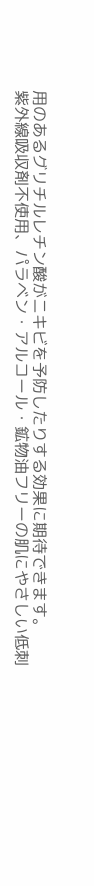用のあるグリチルレチン酸がニキビを予防したりする効果に期待できます。
紫外線吸収剤不使用、パラベン・アルコール・鉱物油フリーの肌にやさしい低刺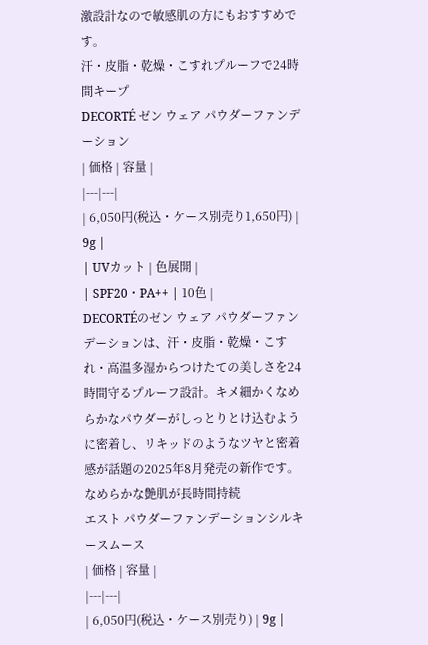激設計なので敏感肌の方にもおすすめです。
汗・皮脂・乾燥・こすれプルーフで24時間キープ
DECORTÉ ゼン ウェア パウダーファンデーション
| 価格 | 容量 |
|---|---|
| 6,050円(税込・ケース別売り1,650円) | 9g |
| UVカット | 色展開 |
| SPF20・PA++ | 10色 |
DECORTÉのゼン ウェア パウダーファンデーションは、汗・皮脂・乾燥・こすれ・高温多湿からつけたての美しさを24時間守るプルーフ設計。キメ細かくなめらかなパウダーがしっとりとけ込むように密着し、リキッドのようなツヤと密着感が話題の2025年8月発売の新作です。
なめらかな艶肌が長時間持続
エスト パウダーファンデーションシルキースムース
| 価格 | 容量 |
|---|---|
| 6,050円(税込・ケース別売り) | 9g |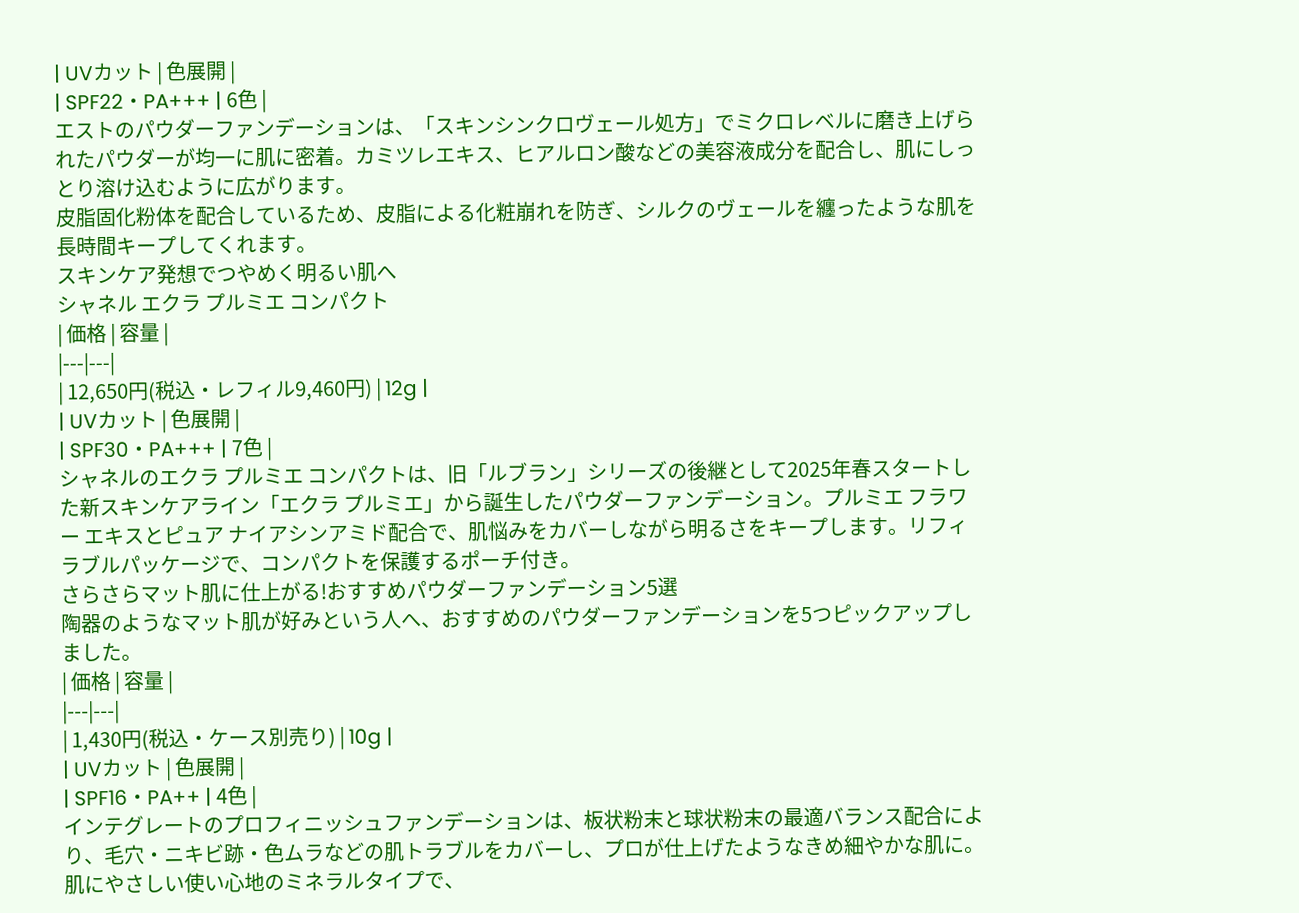| UVカット | 色展開 |
| SPF22・PA+++ | 6色 |
エストのパウダーファンデーションは、「スキンシンクロヴェール処方」でミクロレベルに磨き上げられたパウダーが均一に肌に密着。カミツレエキス、ヒアルロン酸などの美容液成分を配合し、肌にしっとり溶け込むように広がります。
皮脂固化粉体を配合しているため、皮脂による化粧崩れを防ぎ、シルクのヴェールを纏ったような肌を長時間キープしてくれます。
スキンケア発想でつやめく明るい肌へ
シャネル エクラ プルミエ コンパクト
| 価格 | 容量 |
|---|---|
| 12,650円(税込・レフィル9,460円) | 12g |
| UVカット | 色展開 |
| SPF30・PA+++ | 7色 |
シャネルのエクラ プルミエ コンパクトは、旧「ルブラン」シリーズの後継として2025年春スタートした新スキンケアライン「エクラ プルミエ」から誕生したパウダーファンデーション。プルミエ フラワー エキスとピュア ナイアシンアミド配合で、肌悩みをカバーしながら明るさをキープします。リフィラブルパッケージで、コンパクトを保護するポーチ付き。
さらさらマット肌に仕上がる!おすすめパウダーファンデーション5選
陶器のようなマット肌が好みという人へ、おすすめのパウダーファンデーションを5つピックアップしました。
| 価格 | 容量 |
|---|---|
| 1,430円(税込・ケース別売り) | 10g |
| UVカット | 色展開 |
| SPF16・PA++ | 4色 |
インテグレートのプロフィニッシュファンデーションは、板状粉末と球状粉末の最適バランス配合により、毛穴・ニキビ跡・色ムラなどの肌トラブルをカバーし、プロが仕上げたようなきめ細やかな肌に。
肌にやさしい使い心地のミネラルタイプで、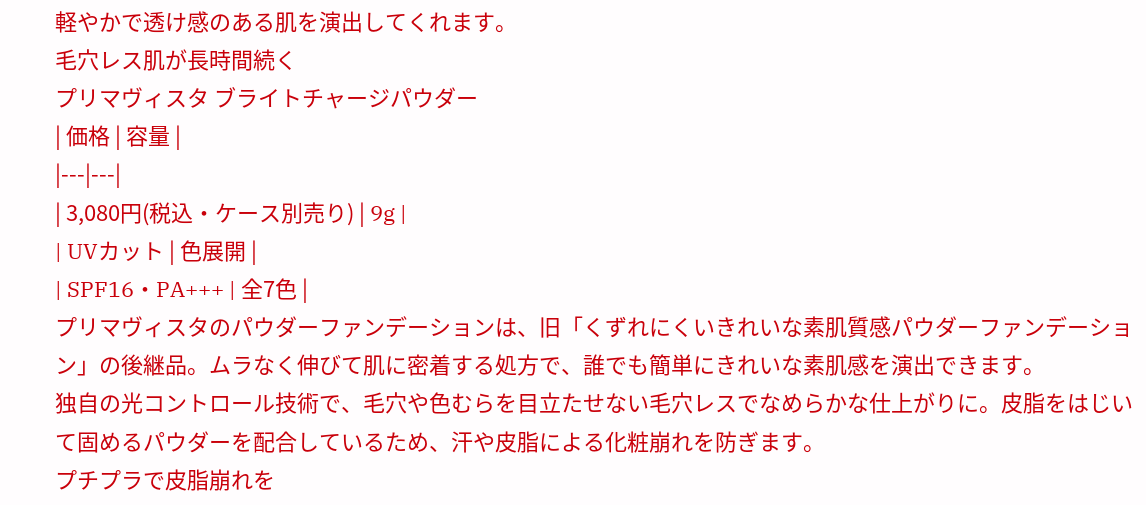軽やかで透け感のある肌を演出してくれます。
毛穴レス肌が長時間続く
プリマヴィスタ ブライトチャージパウダー
| 価格 | 容量 |
|---|---|
| 3,080円(税込・ケース別売り) | 9g |
| UVカット | 色展開 |
| SPF16・PA+++ | 全7色 |
プリマヴィスタのパウダーファンデーションは、旧「くずれにくいきれいな素肌質感パウダーファンデーション」の後継品。ムラなく伸びて肌に密着する処方で、誰でも簡単にきれいな素肌感を演出できます。
独自の光コントロール技術で、毛穴や色むらを目立たせない毛穴レスでなめらかな仕上がりに。皮脂をはじいて固めるパウダーを配合しているため、汗や皮脂による化粧崩れを防ぎます。
プチプラで皮脂崩れを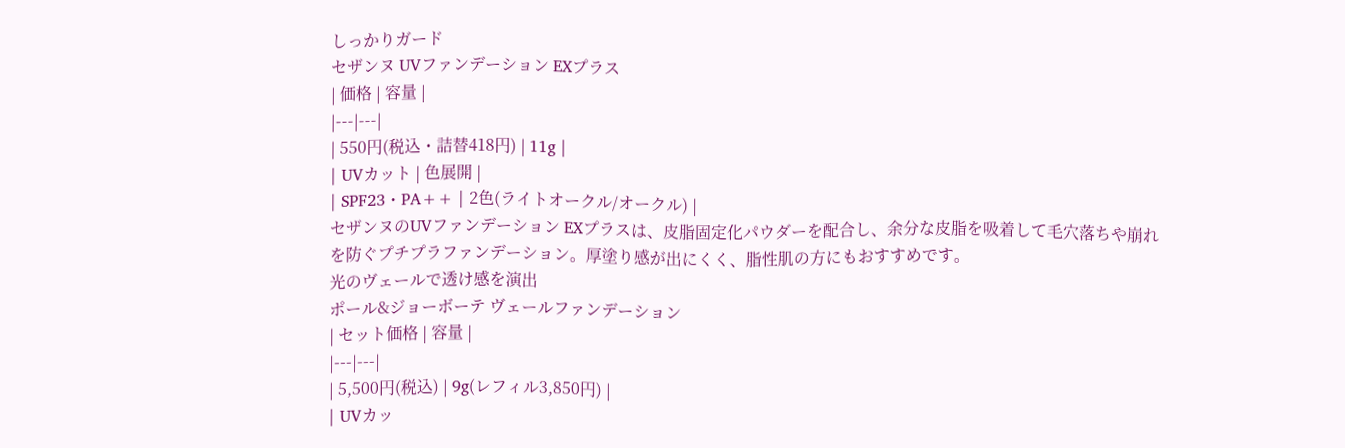しっかりガード
セザンヌ UVファンデーション EXプラス
| 価格 | 容量 |
|---|---|
| 550円(税込・詰替418円) | 11g |
| UVカット | 色展開 |
| SPF23・PA++ | 2色(ライトオークル/オークル) |
セザンヌのUVファンデーション EXプラスは、皮脂固定化パウダーを配合し、余分な皮脂を吸着して毛穴落ちや崩れを防ぐプチプラファンデーション。厚塗り感が出にくく、脂性肌の方にもおすすめです。
光のヴェールで透け感を演出
ポール&ジョーボーテ ヴェールファンデーション
| セット価格 | 容量 |
|---|---|
| 5,500円(税込) | 9g(レフィル3,850円) |
| UVカッ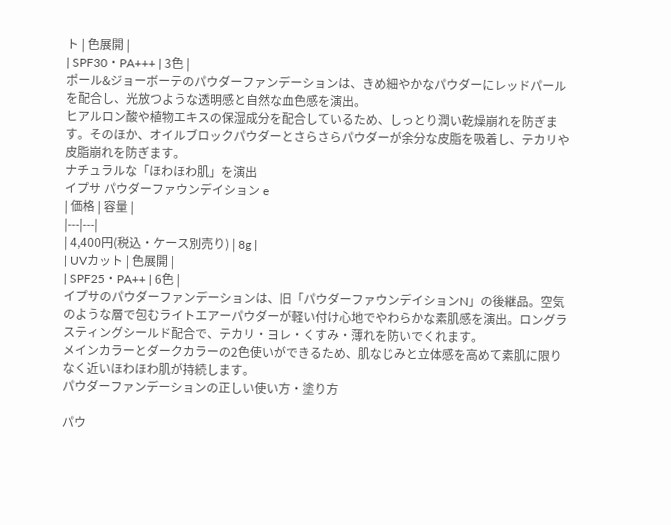ト | 色展開 |
| SPF30・PA+++ | 3色 |
ポール&ジョーボーテのパウダーファンデーションは、きめ細やかなパウダーにレッドパールを配合し、光放つような透明感と自然な血色感を演出。
ヒアルロン酸や植物エキスの保湿成分を配合しているため、しっとり潤い乾燥崩れを防ぎます。そのほか、オイルブロックパウダーとさらさらパウダーが余分な皮脂を吸着し、テカリや皮脂崩れを防ぎます。
ナチュラルな「ほわほわ肌」を演出
イプサ パウダーファウンデイション e
| 価格 | 容量 |
|---|---|
| 4,400円(税込・ケース別売り) | 8g |
| UVカット | 色展開 |
| SPF25・PA++ | 6色 |
イプサのパウダーファンデーションは、旧「パウダーファウンデイションN」の後継品。空気のような層で包むライトエアーパウダーが軽い付け心地でやわらかな素肌感を演出。ロングラスティングシールド配合で、テカリ・ヨレ・くすみ・薄れを防いでくれます。
メインカラーとダークカラーの2色使いができるため、肌なじみと立体感を高めて素肌に限りなく近いほわほわ肌が持続します。
パウダーファンデーションの正しい使い方・塗り方

パウ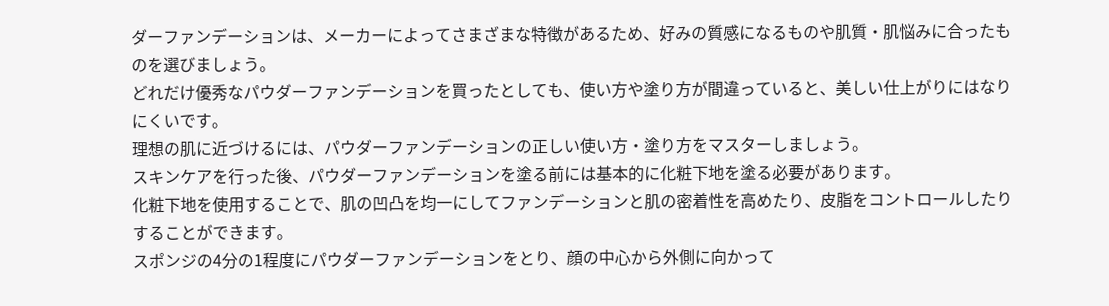ダーファンデーションは、メーカーによってさまざまな特徴があるため、好みの質感になるものや肌質・肌悩みに合ったものを選びましょう。
どれだけ優秀なパウダーファンデーションを買ったとしても、使い方や塗り方が間違っていると、美しい仕上がりにはなりにくいです。
理想の肌に近づけるには、パウダーファンデーションの正しい使い方・塗り方をマスターしましょう。
スキンケアを行った後、パウダーファンデーションを塗る前には基本的に化粧下地を塗る必要があります。
化粧下地を使用することで、肌の凹凸を均一にしてファンデーションと肌の密着性を高めたり、皮脂をコントロールしたりすることができます。
スポンジの4分の1程度にパウダーファンデーションをとり、顔の中心から外側に向かって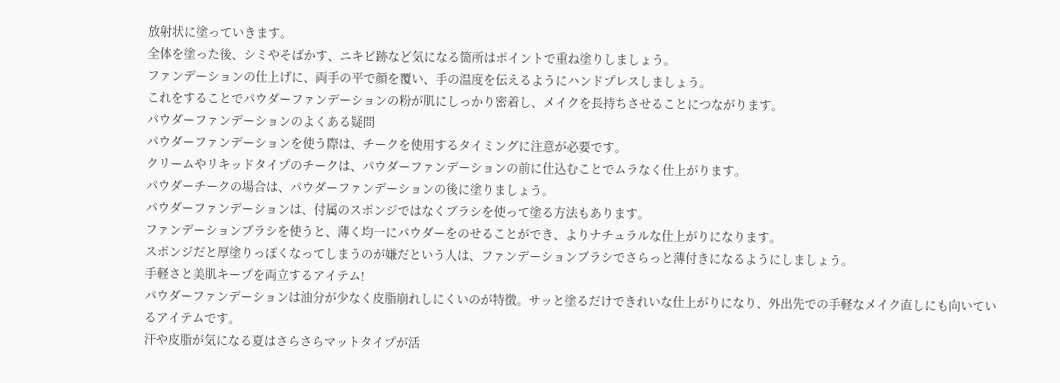放射状に塗っていきます。
全体を塗った後、シミやそばかす、ニキビ跡など気になる箇所はポイントで重ね塗りしましょう。
ファンデーションの仕上げに、両手の平で顔を覆い、手の温度を伝えるようにハンドプレスしましょう。
これをすることでパウダーファンデーションの粉が肌にしっかり密着し、メイクを長持ちさせることにつながります。
パウダーファンデーションのよくある疑問
パウダーファンデーションを使う際は、チークを使用するタイミングに注意が必要です。
クリームやリキッドタイプのチークは、パウダーファンデーションの前に仕込むことでムラなく仕上がります。
パウダーチークの場合は、パウダーファンデーションの後に塗りましょう。
パウダーファンデーションは、付属のスポンジではなくブラシを使って塗る方法もあります。
ファンデーションブラシを使うと、薄く均一にパウダーをのせることができ、よりナチュラルな仕上がりになります。
スポンジだと厚塗りっぽくなってしまうのが嫌だという人は、ファンデーションブラシでさらっと薄付きになるようにしましょう。
手軽さと美肌キープを両立するアイテム!
パウダーファンデーションは油分が少なく皮脂崩れしにくいのが特徴。サッと塗るだけできれいな仕上がりになり、外出先での手軽なメイク直しにも向いているアイテムです。
汗や皮脂が気になる夏はさらさらマットタイプが活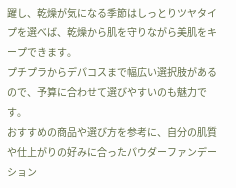躍し、乾燥が気になる季節はしっとりツヤタイプを選べば、乾燥から肌を守りながら美肌をキープできます。
プチプラからデパコスまで幅広い選択肢があるので、予算に合わせて選びやすいのも魅力です。
おすすめの商品や選び方を参考に、自分の肌質や仕上がりの好みに合ったパウダーファンデーション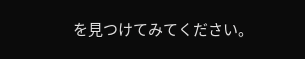を見つけてみてください。